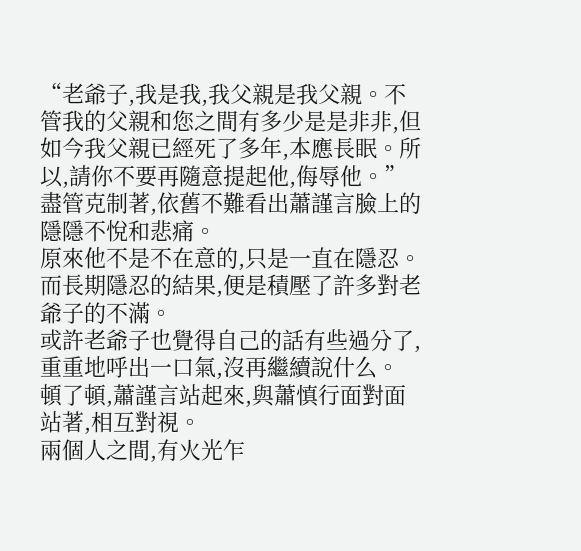“老爺子,我是我,我父親是我父親。不管我的父親和您之間有多少是是非非,但如今我父親已經死了多年,本應長眠。所以,請你不要再隨意提起他,侮辱他。”
盡管克制著,依舊不難看出蕭謹言臉上的隱隱不悅和悲痛。
原來他不是不在意的,只是一直在隱忍。
而長期隱忍的結果,便是積壓了許多對老爺子的不滿。
或許老爺子也覺得自己的話有些過分了,重重地呼出一口氣,沒再繼續說什么。
頓了頓,蕭謹言站起來,與蕭慎行面對面站著,相互對視。
兩個人之間,有火光乍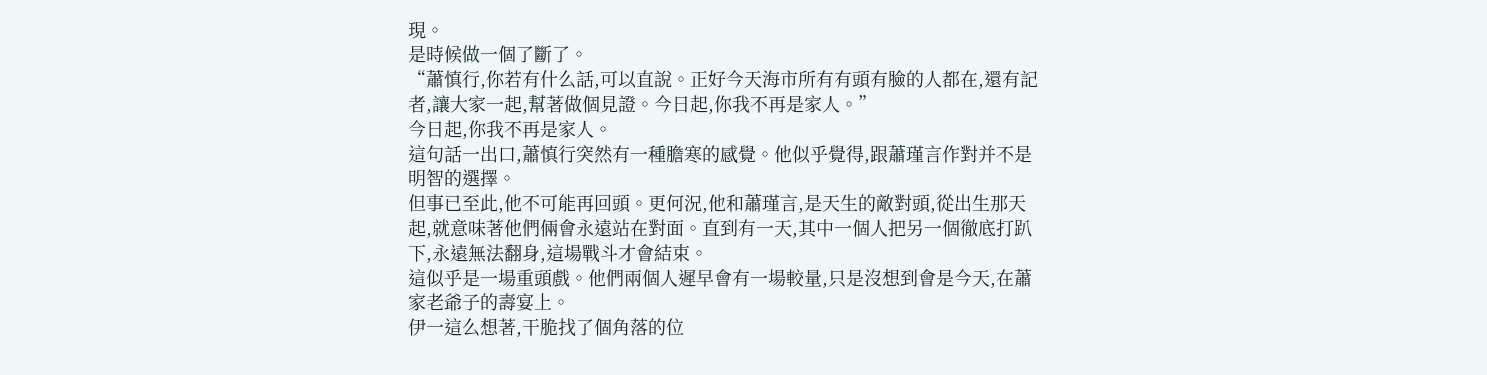現。
是時候做一個了斷了。
“蕭慎行,你若有什么話,可以直說。正好今天海市所有有頭有臉的人都在,還有記者,讓大家一起,幫著做個見證。今日起,你我不再是家人。”
今日起,你我不再是家人。
這句話一出口,蕭慎行突然有一種膽寒的感覺。他似乎覺得,跟蕭瑾言作對并不是明智的選擇。
但事已至此,他不可能再回頭。更何況,他和蕭瑾言,是天生的敵對頭,從出生那天起,就意味著他們倆會永遠站在對面。直到有一天,其中一個人把另一個徹底打趴下,永遠無法翻身,這場戰斗才會結束。
這似乎是一場重頭戲。他們兩個人遲早會有一場較量,只是沒想到會是今天,在蕭家老爺子的壽宴上。
伊一這么想著,干脆找了個角落的位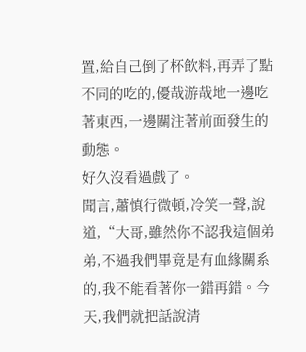置,給自己倒了杯飲料,再弄了點不同的吃的,優哉游哉地一邊吃著東西,一邊關注著前面發生的動態。
好久沒看過戲了。
聞言,蕭慎行微頓,冷笑一聲,說道,“大哥,雖然你不認我這個弟弟,不過我們畢竟是有血緣關系的,我不能看著你一錯再錯。今天,我們就把話說清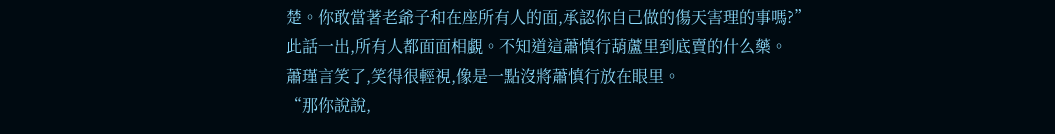楚。你敢當著老爺子和在座所有人的面,承認你自己做的傷天害理的事嗎?”
此話一出,所有人都面面相覷。不知道這蕭慎行葫蘆里到底賣的什么藥。
蕭瑾言笑了,笑得很輕視,像是一點沒將蕭慎行放在眼里。
“那你說說,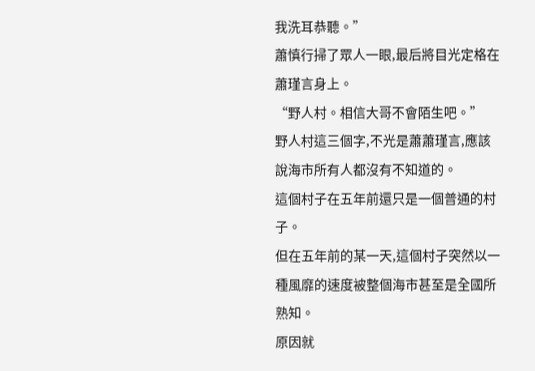我洗耳恭聽。”
蕭慎行掃了眾人一眼,最后將目光定格在蕭瑾言身上。
“野人村。相信大哥不會陌生吧。”
野人村這三個字,不光是蕭蕭瑾言,應該說海市所有人都沒有不知道的。
這個村子在五年前還只是一個普通的村子。
但在五年前的某一天,這個村子突然以一種風靡的速度被整個海市甚至是全國所熟知。
原因就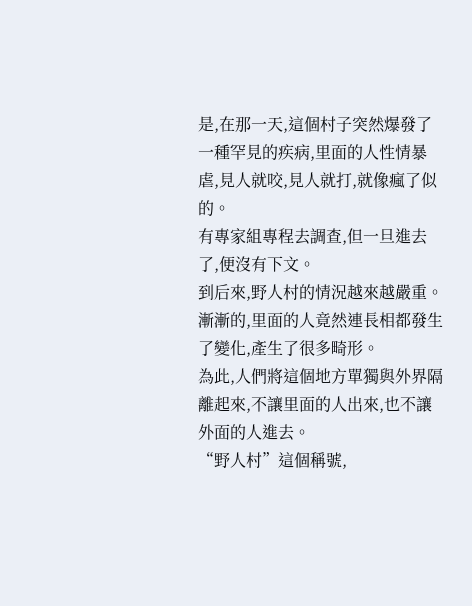是,在那一天,這個村子突然爆發了一種罕見的疾病,里面的人性情暴虐,見人就咬,見人就打,就像瘋了似的。
有專家組專程去調查,但一旦進去了,便沒有下文。
到后來,野人村的情況越來越嚴重。漸漸的,里面的人竟然連長相都發生了變化,產生了很多畸形。
為此,人們將這個地方單獨與外界隔離起來,不讓里面的人出來,也不讓外面的人進去。
“野人村”這個稱號,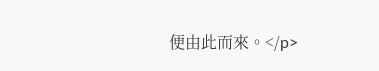便由此而來。</p>